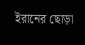ইরানের ছোড়া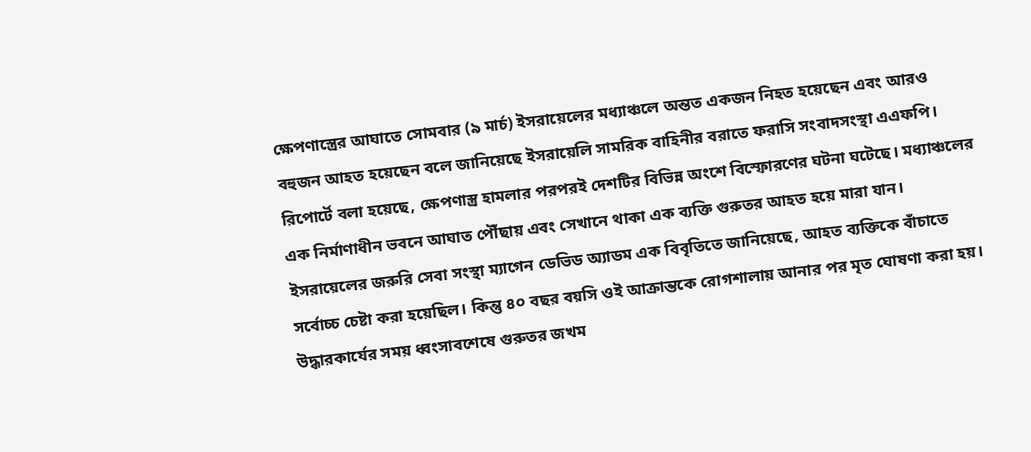ক্ষেপণাস্ত্রের আঘাতে সোমবার (৯ মার্চ) ইসরায়েলের মধ্যাঞ্চলে অন্তত একজন নিহত হয়েছেন এবং আরও বহুজন আহত হয়েছেন বলে জানিয়েছে ইসরায়েলি সামরিক বাহিনীর বরাতে ফরাসি সংবাদসংস্থা এএফপি।
রিপোর্টে বলা হয়েছে, ক্ষেপণাস্ত্র হামলার পরপরই দেশটির বিভিন্ন অংশে বিস্ফোরণের ঘটনা ঘটেছে। মধ্যাঞ্চলের এক নির্মাণাধীন ভবনে আঘাত পৌঁছায় এবং সেখানে থাকা এক ব্যক্তি গুরুতর আহত হয়ে মারা যান।
ইসরায়েলের জরুরি সেবা সংস্থা ম্যাগেন ডেভিড অ্যাডম এক বিবৃতিতে জানিয়েছে, আহত ব্যক্তিকে বাঁচাতে সর্বোচ্চ চেষ্টা করা হয়েছিল। কিন্তু ৪০ বছর বয়সি ওই আক্রান্তকে রোগশালায় আনার পর মৃত ঘোষণা করা হয়। উদ্ধারকার্যের সময় ধ্বংসাবশেষে গুরুতর জখম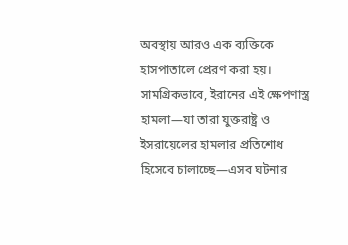অবস্থায় আরও এক ব্যক্তিকে হাসপাতালে প্রেরণ করা হয়।
সামগ্রিকভাবে, ইরানের এই ক্ষেপণাস্ত্র হামলা—যা তারা যুক্তরাষ্ট্র ও ইসরায়েলের হামলার প্রতিশোধ হিসেবে চালাচ্ছে—এসব ঘটনার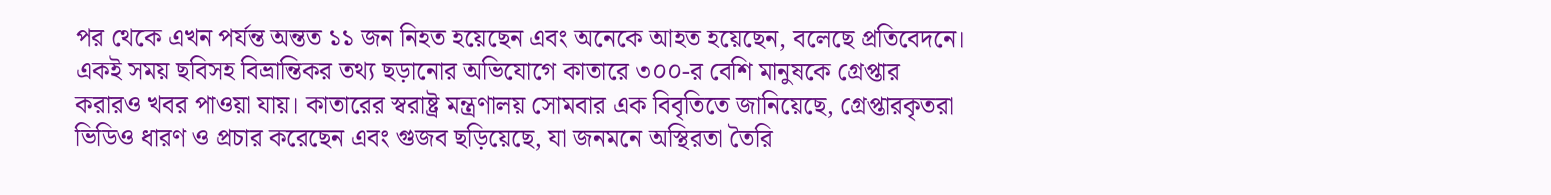পর থেকে এখন পর্যন্ত অন্তত ১১ জন নিহত হয়েছেন এবং অনেকে আহত হয়েছেন, বলেছে প্রতিবেদনে।
একই সময় ছবিসহ বিভ্রান্তিকর তথ্য ছড়ানোর অভিযোগে কাতারে ৩০০-র বেশি মানুষকে গ্রেপ্তার করারও খবর পাওয়া যায়। কাতারের স্বরাষ্ট্র মন্ত্রণালয় সোমবার এক বিবৃতিতে জানিয়েছে, গ্রেপ্তারকৃতরা ভিডিও ধারণ ও প্রচার করেছেন এবং গুজব ছড়িয়েছে, যা জনমনে অস্থিরতা তৈরি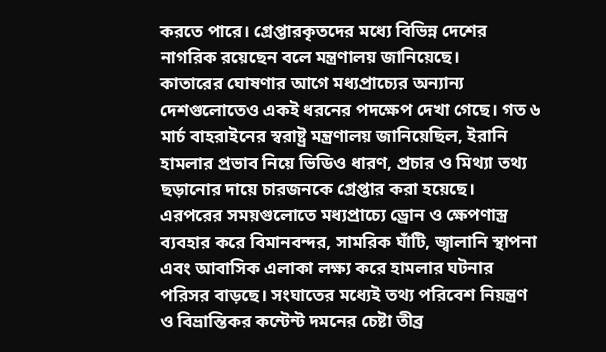করতে পারে। গ্রেপ্তারকৃতদের মধ্যে বিভিন্ন দেশের নাগরিক রয়েছেন বলে মন্ত্রণালয় জানিয়েছে।
কাতারের ঘোষণার আগে মধ্যপ্রাচ্যের অন্যান্য দেশগুলোতেও একই ধরনের পদক্ষেপ দেখা গেছে। গত ৬ মার্চ বাহরাইনের স্বরাষ্ট্র মন্ত্রণালয় জানিয়েছিল, ইরানি হামলার প্রভাব নিয়ে ভিডিও ধারণ, প্রচার ও মিথ্যা তথ্য ছড়ানোর দায়ে চারজনকে গ্রেপ্তার করা হয়েছে।
এরপরের সময়গুলোতে মধ্যপ্রাচ্যে ড্রোন ও ক্ষেপণাস্ত্র ব্যবহার করে বিমানবন্দর, সামরিক ঘাঁটি, জ্বালানি স্থাপনা এবং আবাসিক এলাকা লক্ষ্য করে হামলার ঘটনার পরিসর বাড়ছে। সংঘাতের মধ্যেই তথ্য পরিবেশ নিয়ন্ত্রণ ও বিভ্রান্তিকর কন্টেন্ট দমনের চেষ্টা তীব্র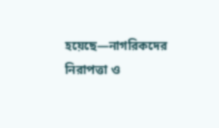হয়েছে—নাগরিকদের নিরাপত্তা ও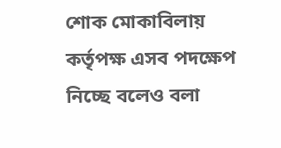শোক মোকাবিলায় কর্তৃপক্ষ এসব পদক্ষেপ নিচ্ছে বলেও বলা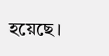হয়েছে।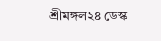শ্রীমঙ্গল২৪ ডেস্ক